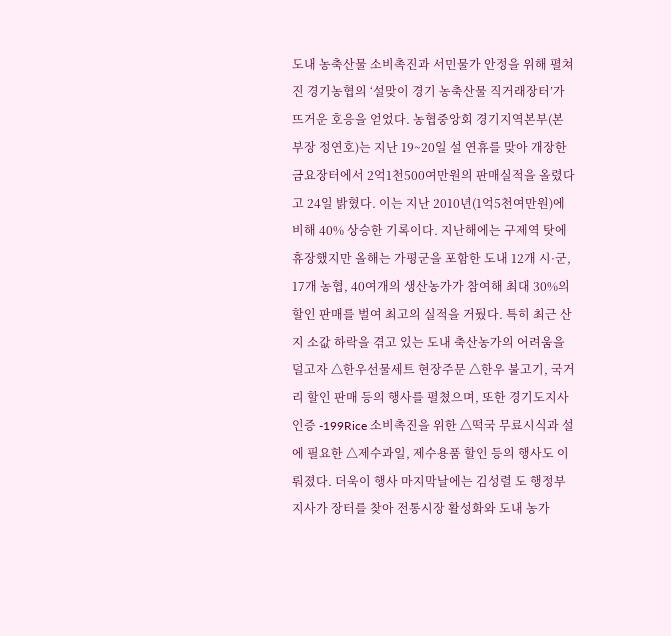도내 농축산물 소비촉진과 서민물가 안정을 위해 펼쳐진 경기농협의 ‘설맞이 경기 농축산물 직거래장터’가 뜨거운 호응을 얻었다. 농협중앙회 경기지역본부(본부장 정연호)는 지난 19~20일 설 연휴를 맞아 개장한 금요장터에서 2억1천500여만원의 판매실적을 올렸다고 24일 밝혔다. 이는 지난 2010년(1억5천여만원)에 비해 40% 상승한 기록이다. 지난해에는 구제역 탓에 휴장했지만 올해는 가평군을 포함한 도내 12개 시·군, 17개 농협, 40여개의 생산농가가 참여해 최대 30%의 할인 판매를 벌여 최고의 실적을 거뒀다. 특히 최근 산지 소값 하락을 겪고 있는 도내 축산농가의 어려움을 덜고자 △한우선물세트 현장주문 △한우 불고기, 국거리 할인 판매 등의 행사를 펼쳤으며, 또한 경기도지사 인증 -199Rice 소비촉진을 위한 △떡국 무료시식과 설에 필요한 △제수과일, 제수용품 할인 등의 행사도 이뤄졌다. 더욱이 행사 마지막날에는 김성렬 도 행정부지사가 장터를 찾아 전통시장 활성화와 도내 농가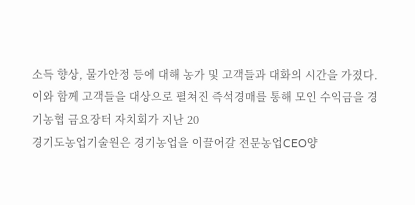소득 향상, 물가안정 등에 대해 농가 및 고객들과 대화의 시간을 가졌다. 이와 함께 고객들을 대상으로 펼쳐진 즉석경매를 통해 모인 수익금을 경기농협 금요장터 자치회가 지난 20
경기도농업기술원은 경기농업을 이끌어갈 전문농업CEO양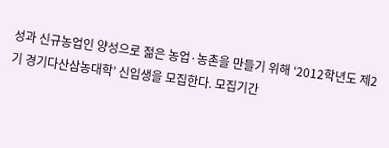성과 신규농업인 양성으로 젊은 농업·농촌을 만들기 위해 ‘2012학년도 제2기 경기다산삼농대학’ 신입생을 모집한다. 모집기간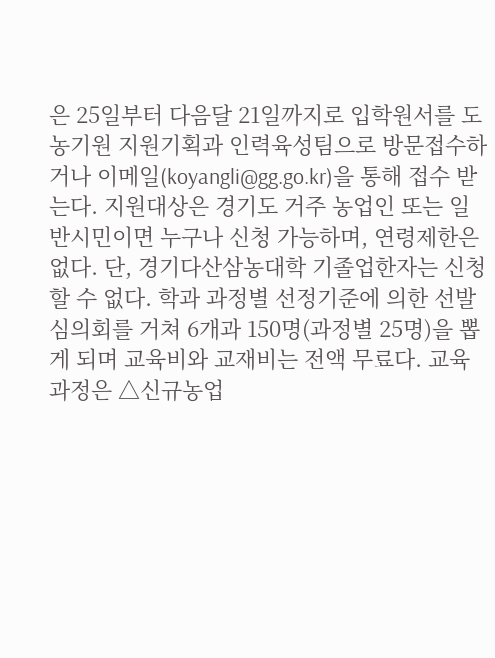은 25일부터 다음달 21일까지로 입학원서를 도농기원 지원기획과 인력육성팀으로 방문접수하거나 이메일(koyangli@gg.go.kr)을 통해 접수 받는다. 지원대상은 경기도 거주 농업인 또는 일반시민이면 누구나 신청 가능하며, 연령제한은 없다. 단, 경기다산삼농대학 기졸업한자는 신청할 수 없다. 학과 과정별 선정기준에 의한 선발심의회를 거쳐 6개과 150명(과정별 25명)을 뽑게 되며 교육비와 교재비는 전액 무료다. 교육과정은 △신규농업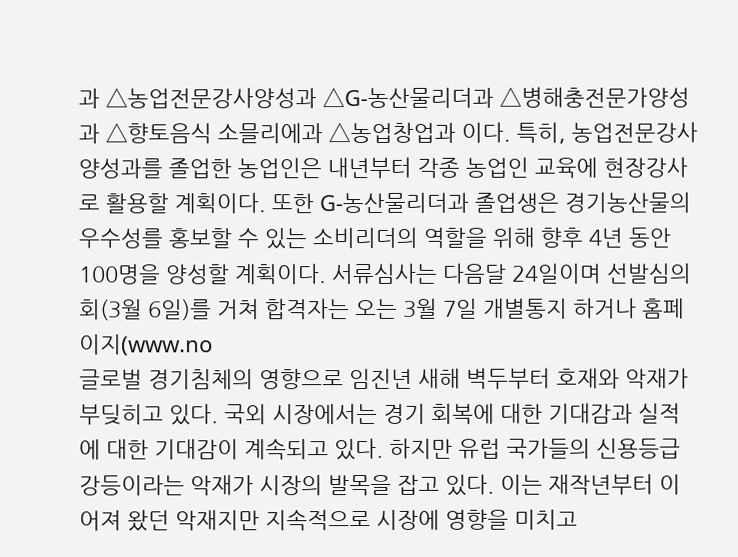과 △농업전문강사양성과 △G-농산물리더과 △병해충전문가양성과 △향토음식 소믈리에과 △농업창업과 이다. 특히, 농업전문강사양성과를 졸업한 농업인은 내년부터 각종 농업인 교육에 현장강사로 활용할 계획이다. 또한 G-농산물리더과 졸업생은 경기농산물의 우수성를 홍보할 수 있는 소비리더의 역할을 위해 향후 4년 동안 100명을 양성할 계획이다. 서류심사는 다음달 24일이며 선발심의회(3월 6일)를 거쳐 합격자는 오는 3월 7일 개별통지 하거나 홈페이지(www.no
글로벌 경기침체의 영향으로 임진년 새해 벽두부터 호재와 악재가 부딪히고 있다. 국외 시장에서는 경기 회복에 대한 기대감과 실적에 대한 기대감이 계속되고 있다. 하지만 유럽 국가들의 신용등급 강등이라는 악재가 시장의 발목을 잡고 있다. 이는 재작년부터 이어져 왔던 악재지만 지속적으로 시장에 영향을 미치고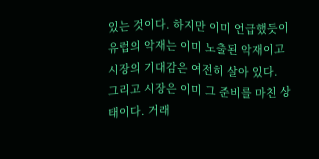있는 것이다. 하지만 이미 언급했듯이 유럽의 악재는 이미 노출된 악재이고 시장의 기대감은 여전히 살아 있다. 그리고 시장은 이미 그 준비를 마친 상태이다. 거래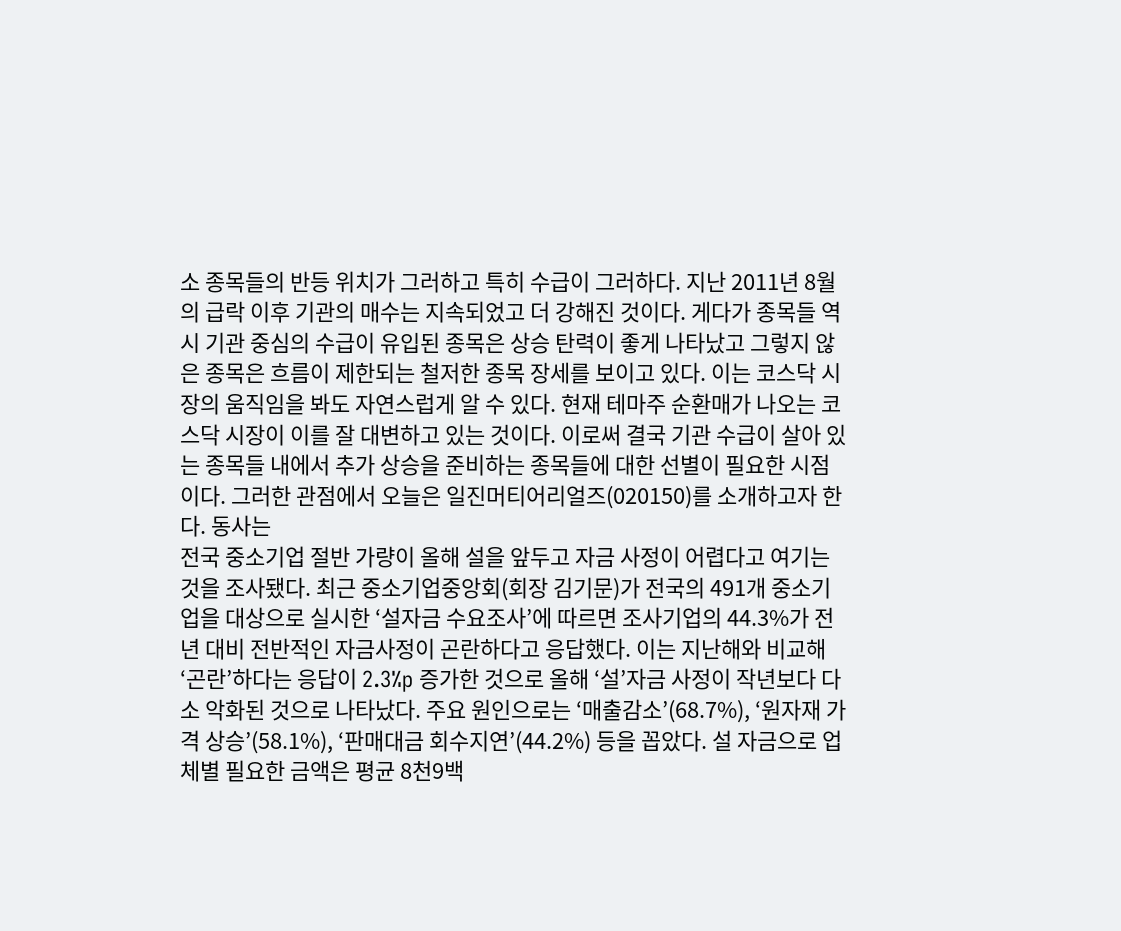소 종목들의 반등 위치가 그러하고 특히 수급이 그러하다. 지난 2011년 8월의 급락 이후 기관의 매수는 지속되었고 더 강해진 것이다. 게다가 종목들 역시 기관 중심의 수급이 유입된 종목은 상승 탄력이 좋게 나타났고 그렇지 않은 종목은 흐름이 제한되는 철저한 종목 장세를 보이고 있다. 이는 코스닥 시장의 움직임을 봐도 자연스럽게 알 수 있다. 현재 테마주 순환매가 나오는 코스닥 시장이 이를 잘 대변하고 있는 것이다. 이로써 결국 기관 수급이 살아 있는 종목들 내에서 추가 상승을 준비하는 종목들에 대한 선별이 필요한 시점이다. 그러한 관점에서 오늘은 일진머티어리얼즈(020150)를 소개하고자 한다. 동사는
전국 중소기업 절반 가량이 올해 설을 앞두고 자금 사정이 어렵다고 여기는 것을 조사됐다. 최근 중소기업중앙회(회장 김기문)가 전국의 491개 중소기업을 대상으로 실시한 ‘설자금 수요조사’에 따르면 조사기업의 44.3%가 전년 대비 전반적인 자금사정이 곤란하다고 응답했다. 이는 지난해와 비교해 ‘곤란’하다는 응답이 2.3%p 증가한 것으로 올해 ‘설’자금 사정이 작년보다 다소 악화된 것으로 나타났다. 주요 원인으로는 ‘매출감소’(68.7%), ‘원자재 가격 상승’(58.1%), ‘판매대금 회수지연’(44.2%) 등을 꼽았다. 설 자금으로 업체별 필요한 금액은 평균 8천9백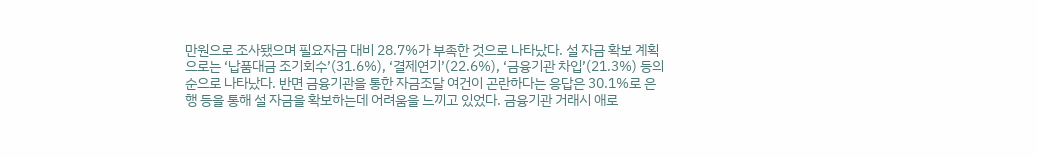만원으로 조사됐으며 필요자금 대비 28.7%가 부족한 것으로 나타났다. 설 자금 확보 계획으로는 ‘납품대금 조기회수’(31.6%), ‘결제연기’(22.6%), ‘금융기관 차입’(21.3%) 등의 순으로 나타났다. 반면 금융기관을 통한 자금조달 여건이 곤란하다는 응답은 30.1%로 은행 등을 통해 설 자금을 확보하는데 어려움을 느끼고 있었다. 금융기관 거래시 애로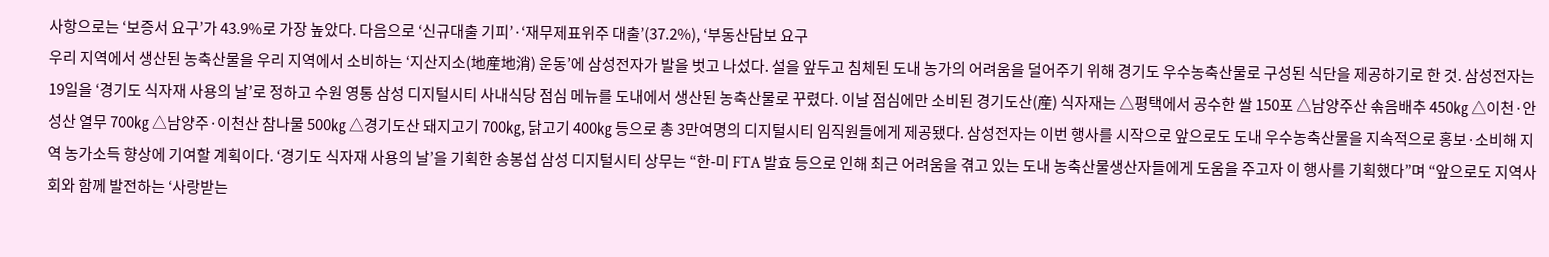사항으로는 ‘보증서 요구’가 43.9%로 가장 높았다. 다음으로 ‘신규대출 기피’·‘재무제표위주 대출’(37.2%), ‘부동산담보 요구
우리 지역에서 생산된 농축산물을 우리 지역에서 소비하는 ‘지산지소(地産地消) 운동’에 삼성전자가 발을 벗고 나섰다. 설을 앞두고 침체된 도내 농가의 어려움을 덜어주기 위해 경기도 우수농축산물로 구성된 식단을 제공하기로 한 것. 삼성전자는 19일을 ‘경기도 식자재 사용의 날’로 정하고 수원 영통 삼성 디지털시티 사내식당 점심 메뉴를 도내에서 생산된 농축산물로 꾸렸다. 이날 점심에만 소비된 경기도산(産) 식자재는 △평택에서 공수한 쌀 150포 △남양주산 솎음배추 450㎏ △이천·안성산 열무 700㎏ △남양주·이천산 참나물 500㎏ △경기도산 돼지고기 700㎏, 닭고기 400㎏ 등으로 총 3만여명의 디지털시티 임직원들에게 제공됐다. 삼성전자는 이번 행사를 시작으로 앞으로도 도내 우수농축산물을 지속적으로 홍보·소비해 지역 농가소득 향상에 기여할 계획이다. ‘경기도 식자재 사용의 날’을 기획한 송봉섭 삼성 디지털시티 상무는 “한-미 FTA 발효 등으로 인해 최근 어려움을 겪고 있는 도내 농축산물생산자들에게 도움을 주고자 이 행사를 기획했다”며 “앞으로도 지역사회와 함께 발전하는 ‘사랑받는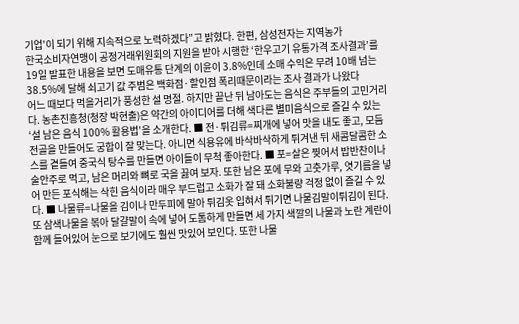기업’이 되기 위해 지속적으로 노력하겠다”고 밝혔다. 한편, 삼성전자는 지역농가
한국소비자연맹이 공정거래위원회의 지원을 받아 시행한 ‘한우고기 유통가격 조사결과’를 19일 발표한 내용을 보면 도매유통 단계의 이윤이 3.8%인데 소매 수익은 무려 10배 넘는 38.5%에 달해 쇠고기 값 주범은 백화점·할인점 폭리때문이라는 조사 결과가 나왔다
어느 때보다 먹을거리가 풍성한 설 명절. 하지만 끝난 뒤 남아도는 음식은 주부들의 고민거리다. 농촌진흥청(청장 박현출)은 약간의 아이디어를 더해 색다른 별미음식으로 즐길 수 있는 ‘설 남은 음식 100% 활용법’을 소개한다. ■ 전·튀김류=찌개에 넣어 맛을 내도 좋고, 모듬전골을 만들어도 궁합이 잘 맞는다. 아니면 식용유에 바삭바삭하게 튀겨낸 뒤 새콤달콤한 소스를 곁들여 중국식 탕수를 만들면 아이들이 무척 좋아한다. ■ 포=살은 찢어서 밥반찬이나 술안주로 먹고, 남은 머리와 뼈로 국을 끓여 보자. 또한 남은 포에 무와 고춧가루, 엿기름을 넣어 만든 포식해는 삭힌 음식이라 매우 부드럽고 소화가 잘 돼 소화불량 걱정 없이 즐길 수 있다. ■ 나물류=나물을 김이나 만두피에 말아 튀김옷 입혀서 튀기면 나물김말이튀김이 된다. 또 삼색나물을 볶아 달걀말이 속에 넣어 도톰하게 만들면 세 가지 색깔의 나물과 노란 계란이 함께 들어있어 눈으로 보기에도 훨씬 맛있어 보인다. 또한 나물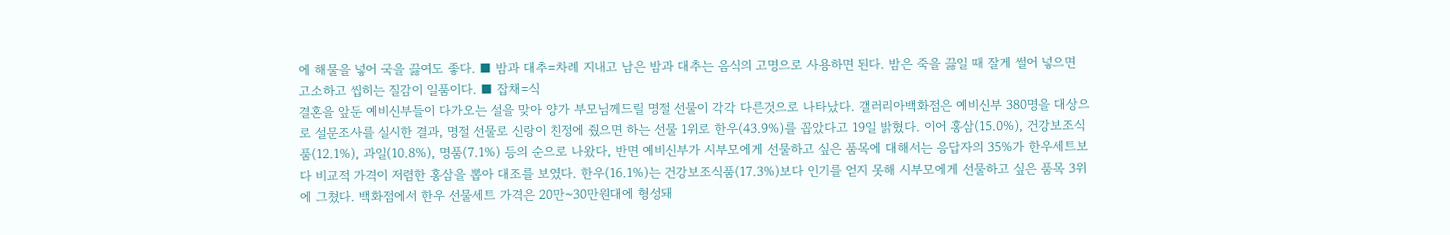에 해물을 넣어 국을 끓여도 좋다. ■ 밤과 대추=차례 지내고 남은 밤과 대추는 음식의 고명으로 사용하면 된다. 밤은 죽을 끓일 때 잘게 썰어 넣으면 고소하고 씹히는 질감이 일품이다. ■ 잡채=식
결혼을 앞둔 예비신부들이 다가오는 설을 맞아 양가 부모님께드릴 명절 선물이 각각 다른것으로 나타났다. 갤러리아백화점은 예비신부 380명을 대상으로 설문조사를 실시한 결과, 명절 선물로 신랑이 친정에 줬으면 하는 선물 1위로 한우(43.9%)를 꼽았다고 19일 밝혔다. 이어 홍삼(15.0%), 건강보조식품(12.1%), 과일(10.8%), 명품(7.1%) 등의 순으로 나왔다, 반면 예비신부가 시부모에게 선물하고 싶은 품목에 대해서는 응답자의 35%가 한우세트보다 비교적 가격이 저렴한 홍삼을 뽑아 대조를 보였다. 한우(16.1%)는 건강보조식품(17.3%)보다 인기를 얻지 못해 시부모에게 선물하고 싶은 품목 3위에 그쳤다. 백화점에서 한우 선물세트 가격은 20만~30만원대에 형성돼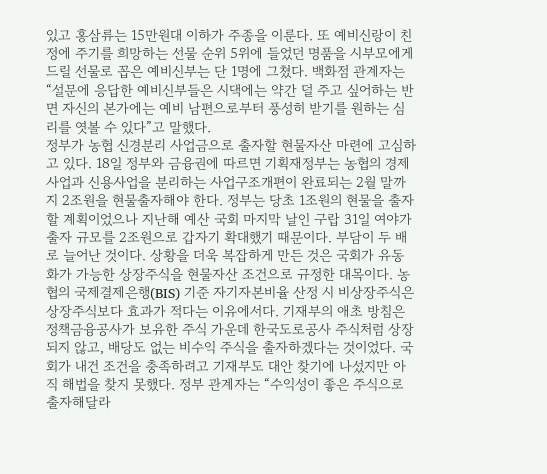있고 홍삼류는 15만원대 이하가 주종을 이룬다. 또 예비신랑이 친정에 주기를 희망하는 선물 순위 5위에 들었던 명품을 시부모에게 드릴 선물로 꼽은 예비신부는 단 1명에 그쳤다. 백화점 관계자는 “설문에 응답한 예비신부들은 시댁에는 약간 덜 주고 싶어하는 반면 자신의 본가에는 예비 남편으로부터 풍성히 받기를 원하는 심리를 엿볼 수 있다”고 말했다.
정부가 농협 신경분리 사업금으로 출자할 현물자산 마련에 고심하고 있다. 18일 정부와 금융권에 따르면 기획재정부는 농협의 경제사업과 신용사업을 분리하는 사업구조개편이 완료되는 2월 말까지 2조원을 현물출자해야 한다. 정부는 당초 1조원의 현물을 출자할 계획이었으나 지난해 예산 국회 마지막 날인 구랍 31일 여야가 출자 규모를 2조원으로 갑자기 확대했기 때문이다. 부담이 두 배로 늘어난 것이다. 상황을 더욱 복잡하게 만든 것은 국회가 유동화가 가능한 상장주식을 현물자산 조건으로 규정한 대목이다. 농협의 국제결제은행(BIS) 기준 자기자본비율 산정 시 비상장주식은 상장주식보다 효과가 적다는 이유에서다. 기재부의 애초 방침은 정책금융공사가 보유한 주식 가운데 한국도로공사 주식처럼 상장되지 않고, 배당도 없는 비수익 주식을 출자하겠다는 것이었다. 국회가 내건 조건을 충족하려고 기재부도 대안 찾기에 나섰지만 아직 해법을 찾지 못했다. 정부 관계자는 “수익성이 좋은 주식으로 출자해달라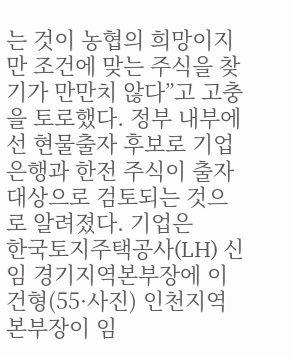는 것이 농협의 희망이지만 조건에 맞는 주식을 찾기가 만만치 않다”고 고충을 토로했다. 정부 내부에선 현물출자 후보로 기업은행과 한전 주식이 출자 대상으로 검토되는 것으로 알려졌다. 기업은
한국토지주택공사(LH) 신임 경기지역본부장에 이건형(55·사진) 인천지역본부장이 임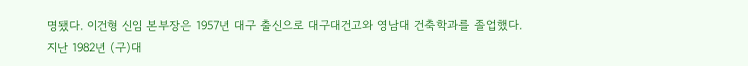명됐다. 이건형 신임 본부장은 1957년 대구 출신으로 대구대건고와 영남대 건축학과를 졸업했다. 지난 1982년 (구)대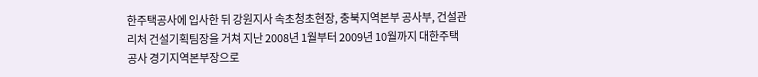한주택공사에 입사한 뒤 강원지사 속초청초현장, 충북지역본부 공사부, 건설관리처 건설기획팀장을 거쳐 지난 2008년 1월부터 2009년 10월까지 대한주택공사 경기지역본부장으로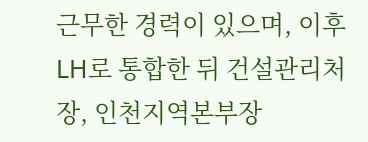근무한 경력이 있으며, 이후 LH로 통합한 뒤 건설관리처장, 인천지역본부장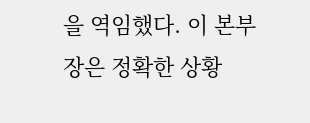을 역임했다. 이 본부장은 정확한 상황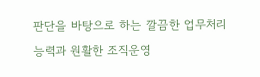판단을 바탕으로 하는 깔끔한 업무처리 능력과 원활한 조직운영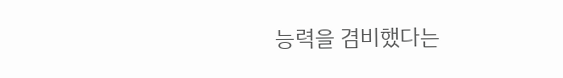능력을 겸비했다는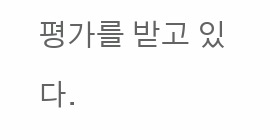평가를 받고 있다.